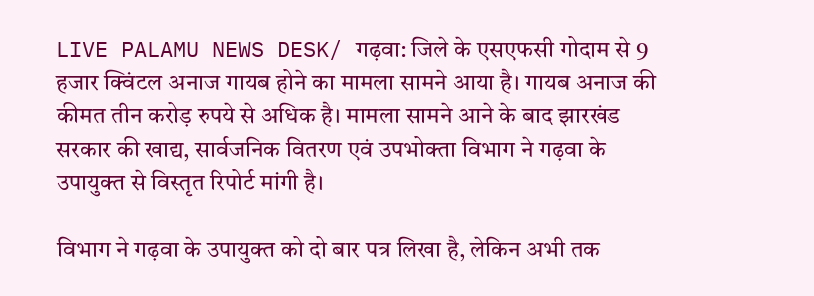LIVE PALAMU NEWS DESK/ गढ़वा: जिले के एसएफसी गोदाम से 9 हजार क्विंटल अनाज गायब होने का मामला सामने आया है। गायब अनाज की कीमत तीन करोड़ रुपये से अधिक है। मामला सामने आने के बाद झारखंड सरकार की खाद्य, सार्वजनिक वितरण एवं उपभोक्ता विभाग ने गढ़वा के उपायुक्त से विस्तृत रिपोर्ट मांगी है।

विभाग ने गढ़वा के उपायुक्त को दो बार पत्र लिखा है, लेकिन अभी तक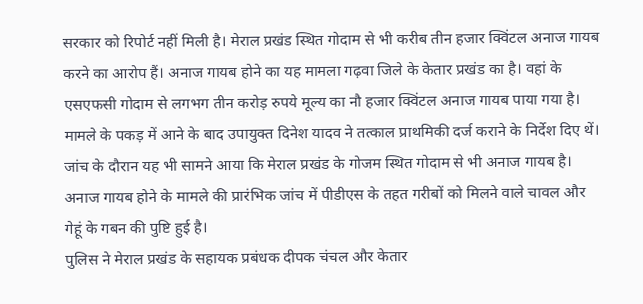सरकार को रिपोर्ट नहीं मिली है। मेराल प्रखंड स्थित गोदाम से भी करीब तीन हजार क्विंटल अनाज गायब करने का आरोप हैं। अनाज गायब होने का यह मामला गढ़वा जिले के केतार प्रखंड का है। वहां के एसएफसी गोदाम से लगभग तीन करोड़ रुपये मूल्य का नौ हजार क्विंटल अनाज गायब पाया गया है।
मामले के पकड़ में आने के बाद उपायुक्त दिनेश यादव ने तत्काल प्राथमिकी दर्ज कराने के निर्देश दिए थें। जांच के दौरान यह भी सामने आया कि मेराल प्रखंड के गोजम स्थित गोदाम से भी अनाज गायब है। अनाज गायब होने के मामले की प्रारंभिक जांच में पीडीएस के तहत गरीबों को मिलने वाले चावल और गेहूं के गबन की पुष्टि हुई है।
पुलिस ने मेराल प्रखंड के सहायक प्रबंधक दीपक चंचल और केतार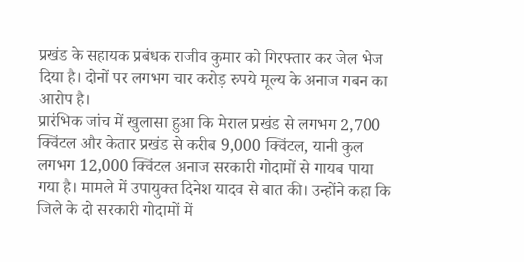प्रखंड के सहायक प्रबंधक राजीव कुमार को गिरफ्तार कर जेल भेज दिया है। दोनों पर लगभग चार करोड़ रुपये मूल्य के अनाज गबन का आरोप है।
प्रारंभिक जांच में खुलासा हुआ कि मेराल प्रखंड से लगभग 2,700 क्विंटल और केतार प्रखंड से करीब 9,000 क्विंटल, यानी कुल लगभग 12,000 क्विंटल अनाज सरकारी गोदामों से गायब पाया गया है। मामले में उपायुक्त दिनेश यादव से बात की। उन्होंने कहा कि जिले के दो सरकारी गोदामों में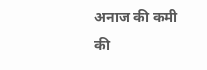अनाज की कमी की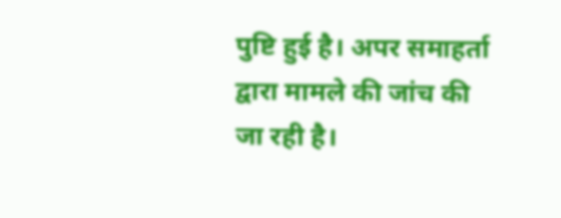पुष्टि हुई है। अपर समाहर्ता द्वारा मामले की जांच की जा रही है।